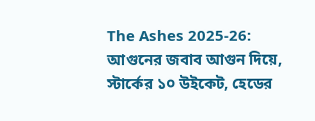The Ashes 2025-26: আগুনের জবাব আগুন দিয়ে, স্টার্কের ১০ উইকেট, হেডের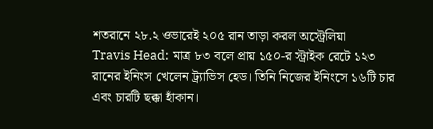শতরানে ২৮.২ ওভারেই ২০৫ রান তাড়া করল অস্ট্রেলিয়া
Travis Head: মাত্র ৮৩ বলে প্রায় ১৫০-র স্ট্রাইক রেটে ১২৩ রানের ইনিংস খেলেন ট্র্যাভিস হেড। তিনি নিজের ইনিংসে ১৬টি চার এবং চারটি ছক্কা হাঁকান।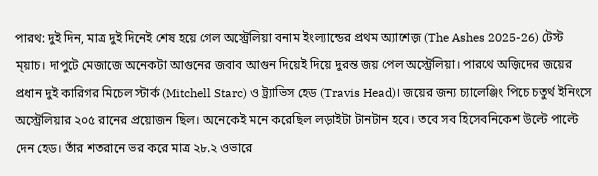পারথ: দুই দিন, মাত্র দুই দিনেই শেষ হয়ে গেল অস্ট্রেলিয়া বনাম ইংল্যান্ডের প্রথম অ্যাশেজ় (The Ashes 2025-26) টেস্ট ম্য়াচ। দাপুটে মেজাজে অনেকটা আগুনের জবাব আগুন দিয়েই দিয়ে দুরন্ত জয় পেল অস্ট্রেলিয়া। পারথে অজ়িদের জয়ের প্রধান দুই কারিগর মিচেল স্টার্ক (Mitchell Starc) ও ট্র্যাভিস হেড (Travis Head)। জয়ের জন্য চ্যালেঞ্জিং পিচে চতুর্থ ইনিংসে অস্ট্রেলিয়ার ২০৫ রানের প্রয়োজন ছিল। অনেকেই মনে করেছিল লড়াইটা টানটান হবে। তবে সব হিসেবনিকেশ উল্টে পাল্টে দেন হেড। তাঁর শতরানে ভর করে মাত্র ২৮.২ ওভারে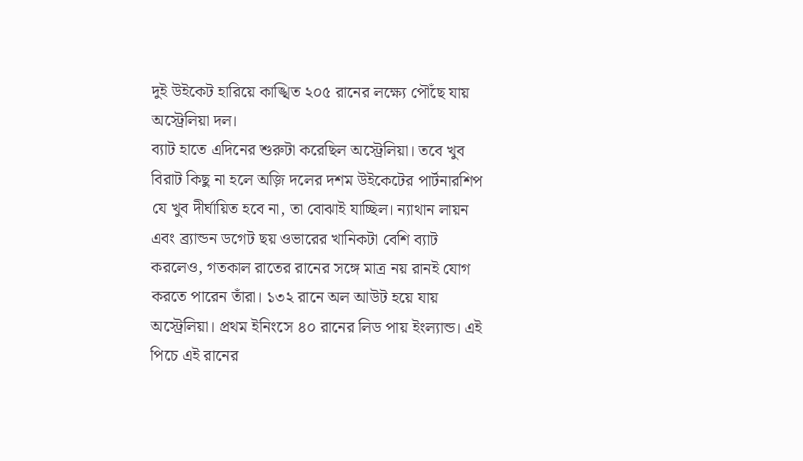দুই উইকেট হারিয়ে কাঙ্খিত ২০৫ রানের লক্ষ্যে পৌঁছে যায় অস্ট্রেলিয়া দল।
ব্যাট হাতে এদিনের শুরুটা করেছিল অস্ট্রেলিয়া। তবে খুব বিরাট কিছু না হলে অজ়ি দলের দশম উইকেটের পার্টনারশিপ যে খুব দীর্ঘায়িত হবে না, তা বোঝাই যাচ্ছিল। ন্যাথান লায়ন এবং ব্র্যান্ডন ডগেট ছয় ওভারের খানিকটা বেশি ব্যাট করলেও, গতকাল রাতের রানের সঙ্গে মাত্র নয় রানই যোগ করতে পারেন তাঁরা। ১৩২ রানে অল আউট হয়ে যায় অস্ট্রেলিয়া। প্রথম ইনিংসে ৪০ রানের লিড পায় ইংল্যান্ড। এই পিচে এই রানের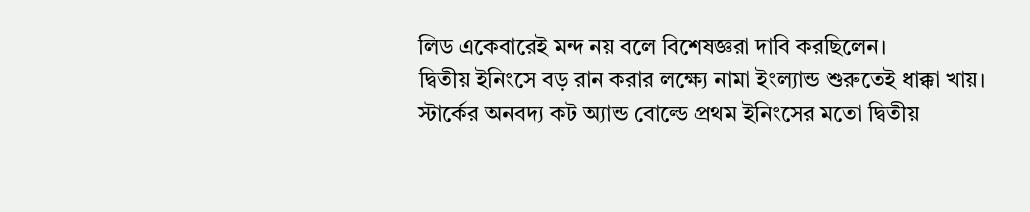লিড একেবারেই মন্দ নয় বলে বিশেষজ্ঞরা দাবি করছিলেন।
দ্বিতীয় ইনিংসে বড় রান করার লক্ষ্যে নামা ইংল্যান্ড শুরুতেই ধাক্কা খায়। স্টার্কের অনবদ্য কট অ্যান্ড বোল্ডে প্রথম ইনিংসের মতো দ্বিতীয়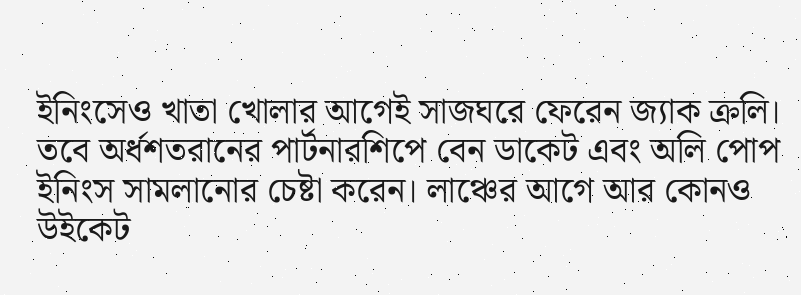ইনিংসেও খাতা খোলার আগেই সাজঘরে ফেরেন জ্যাক ক্রলি। তবে অর্ধশতরানের পার্টনারশিপে বেন ডাকেট এবং অলি পোপ ইনিংস সামলানোর চেষ্টা করেন। লাঞ্চের আগে আর কোনও উইকেট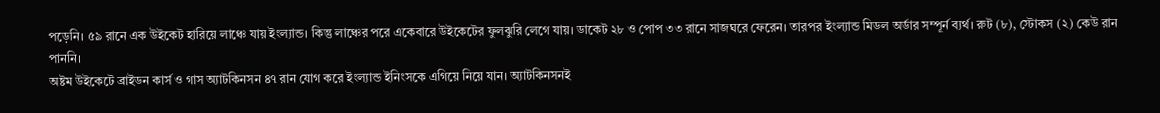পড়েনি। ৫৯ রানে এক উইকেট হারিয়ে লাঞ্চে যায় ইংল্যান্ড। কিন্তু লাঞ্চের পরে একেবারে উইকেটের ফুলঝুরি লেগে যায়। ডাকেট ২৮ ও পোপ ৩৩ রানে সাজঘরে ফেরেন। তারপর ইংল্যান্ড মিডল অর্ডার সম্পূর্ন ব্যর্থ। রুট (৮), স্টোকস (২) কেউ রান পাননি।
অষ্টম উইকেটে ব্রাইডন কার্স ও গাস অ্যাটকিনসন ৪৭ রান যোগ করে ইংল্যান্ড ইনিংসকে এগিয়ে নিয়ে যান। অ্যাটকিনসনই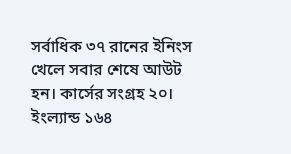সর্বাধিক ৩৭ রানের ইনিংস খেলে সবার শেষে আউট হন। কার্সের সংগ্রহ ২০। ইংল্যান্ড ১৬৪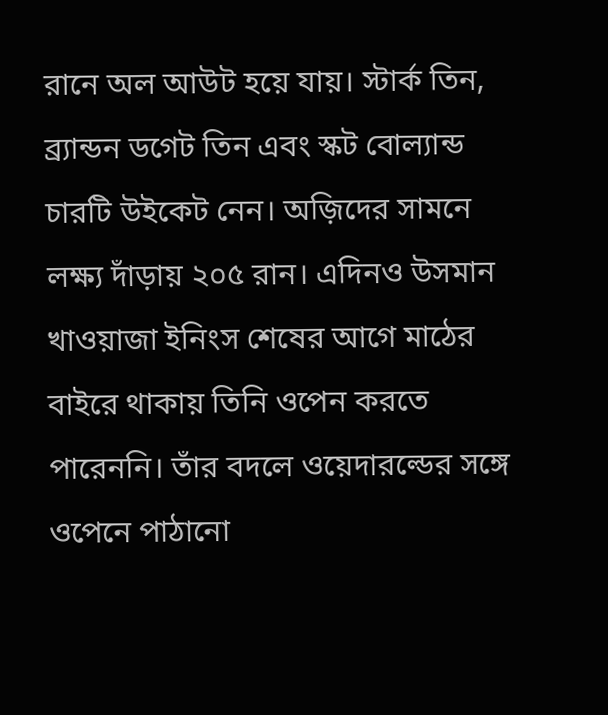রানে অল আউট হয়ে যায়। স্টার্ক তিন, ব্র্যান্ডন ডগেট তিন এবং স্কট বোল্যান্ড চারটি উইকেট নেন। অজ়িদের সামনে লক্ষ্য দাঁড়ায় ২০৫ রান। এদিনও উসমান খাওয়াজা ইনিংস শেষের আগে মাঠের বাইরে থাকায় তিনি ওপেন করতে পারেননি। তাঁর বদলে ওয়েদারল্ডের সঙ্গে ওপেনে পাঠানো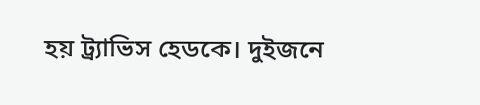হয় ট্র্যাভিস হেডকে। দুইজনে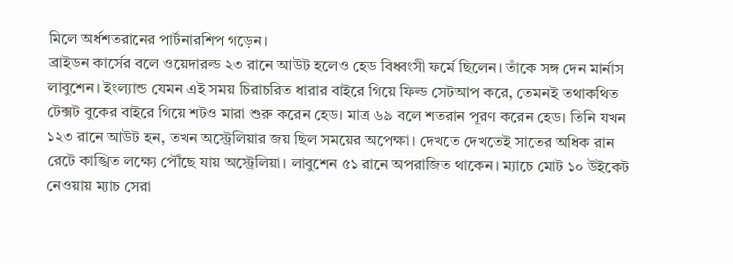মিলে অর্ধশতরানের পার্টনারশিপ গড়েন।
ব্রাইডন কার্সের বলে ওয়েদারল্ড ২৩ রানে আউট হলেও হেড বিধ্বংসী ফর্মে ছিলেন। তাঁকে সঙ্গ দেন মার্নাস লাবুশেন। ইংল্যান্ড যেমন এই সময় চিরাচরিত ধারার বাইরে গিয়ে ফিল্ড সেটআপ করে, তেমনই তথাকথিত টেক্সট বুকের বাইরে গিয়ে শটও মারা শুরু করেন হেড। মাত্র ৬৯ বলে শতরান পূরণ করেন হেড। তিনি যখন ১২৩ রানে আউট হন, তখন অস্ট্রেলিয়ার জয় ছিল সময়ের অপেক্ষা। দেখতে দেখতেই সাতের অধিক রান রেটে কাঙ্খিত লক্ষ্যে পৌঁছে যায় অস্ট্রেলিয়া। লাবুশেন ৫১ রানে অপরাজিত থাকেন। ম্যাচে মোট ১০ উইকেট নেওয়ায় ম্যাচ সেরা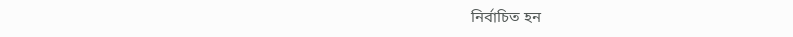নির্বাচিত হন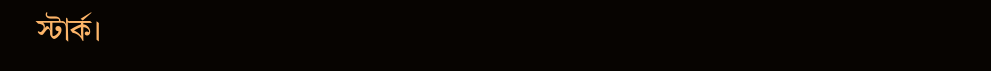স্টার্ক।